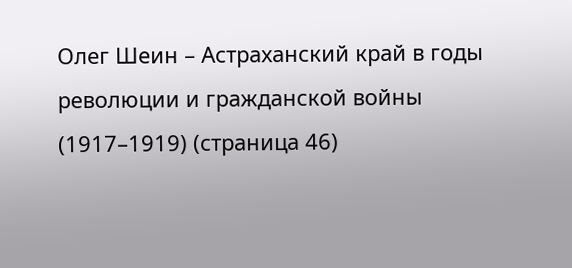Олег Шеин – Астраханский край в годы революции и гражданской войны (1917–1919) (страница 46)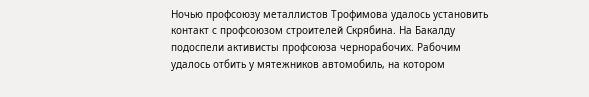Ночью профсоюзу металлистов Трофимова удалось установить контакт с профсоюзом строителей Скрябина. На Бакалду подоспели активисты профсоюза чернорабочих. Рабочим удалось отбить у мятежников автомобиль, на котором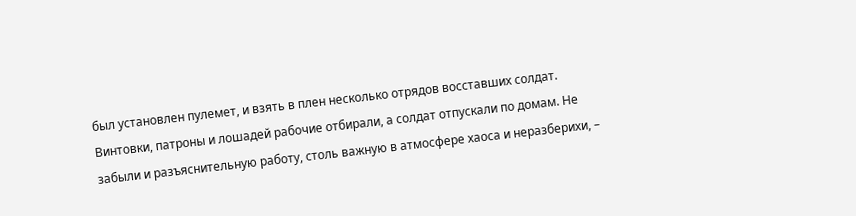был установлен пулемет, и взять в плен несколько отрядов восставших солдат. Винтовки, патроны и лошадей рабочие отбирали, а солдат отпускали по домам. Не забыли и разъяснительную работу, столь важную в атмосфере хаоса и неразберихи, –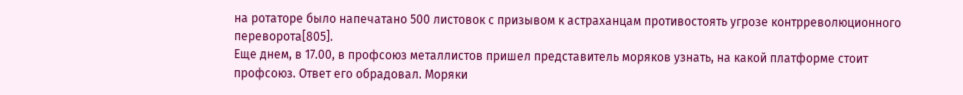на ротаторе было напечатано 500 листовок с призывом к астраханцам противостоять угрозе контрреволюционного переворота[805].
Еще днем, в 17.00, в профсоюз металлистов пришел представитель моряков узнать, на какой платформе стоит профсоюз. Ответ его обрадовал. Моряки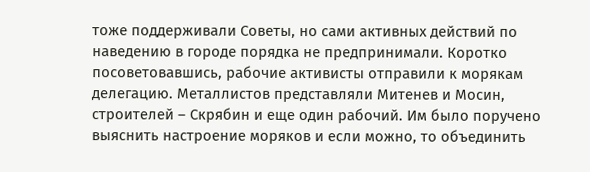тоже поддерживали Советы, но сами активных действий по наведению в городе порядка не предпринимали. Коротко посоветовавшись, рабочие активисты отправили к морякам делегацию. Металлистов представляли Митенев и Мосин, строителей – Скрябин и еще один рабочий. Им было поручено выяснить настроение моряков и если можно, то объединить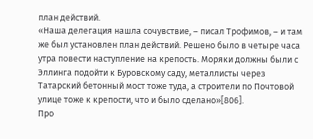план действий.
«Наша делегация нашла сочувствие, – писал Трофимов, – и там же был установлен план действий. Решено было в четыре часа утра повести наступление на крепость. Моряки должны были с Эллинга подойти к Буровскому саду, металлисты через Татарский бетонный мост тоже туда, а строители по Почтовой улице тоже к крепости, что и было сделано»[806].
Про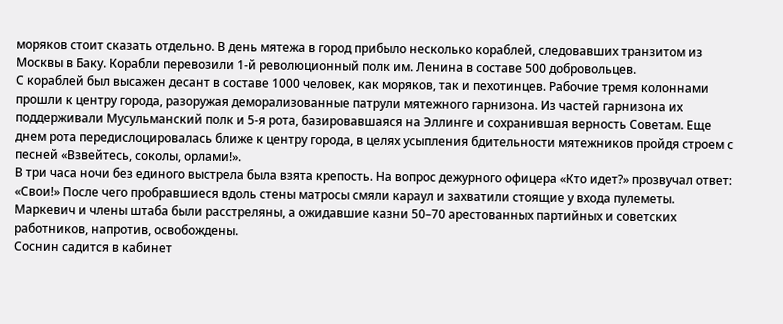моряков стоит сказать отдельно. В день мятежа в город прибыло несколько кораблей, следовавших транзитом из Москвы в Баку. Корабли перевозили 1-й революционный полк им. Ленина в составе 500 добровольцев.
С кораблей был высажен десант в составе 1000 человек, как моряков, так и пехотинцев. Рабочие тремя колоннами прошли к центру города, разоружая деморализованные патрули мятежного гарнизона. Из частей гарнизона их поддерживали Мусульманский полк и 5-я рота, базировавшаяся на Эллинге и сохранившая верность Советам. Еще днем рота передислоцировалась ближе к центру города, в целях усыпления бдительности мятежников пройдя строем с песней «Взвейтесь, соколы, орлами!».
В три часа ночи без единого выстрела была взята крепость. На вопрос дежурного офицера «Кто идет?» прозвучал ответ: «Свои!» После чего пробравшиеся вдоль стены матросы смяли караул и захватили стоящие у входа пулеметы. Маркевич и члены штаба были расстреляны, а ожидавшие казни 50–70 арестованных партийных и советских работников, напротив, освобождены.
Соснин садится в кабинет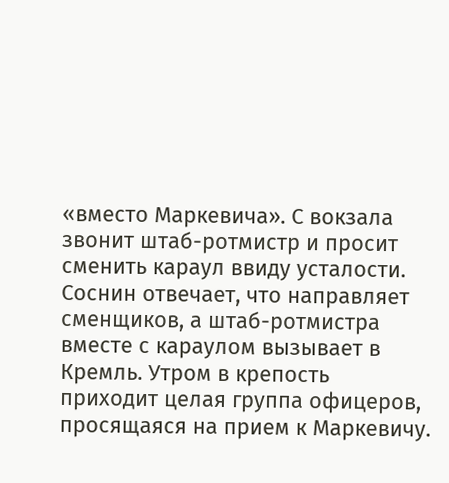«вместо Маркевича». С вокзала звонит штаб-ротмистр и просит сменить караул ввиду усталости. Соснин отвечает, что направляет сменщиков, а штаб-ротмистра вместе с караулом вызывает в Кремль. Утром в крепость приходит целая группа офицеров, просящаяся на прием к Маркевичу.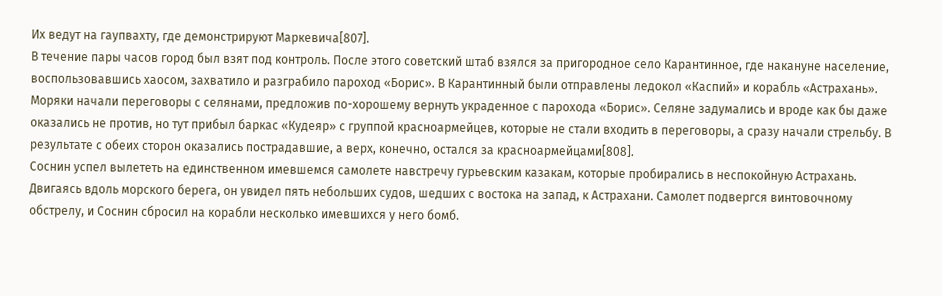Их ведут на гаупвахту, где демонстрируют Маркевича[807].
В течение пары часов город был взят под контроль. После этого советский штаб взялся за пригородное село Карантинное, где накануне население, воспользовавшись хаосом, захватило и разграбило пароход «Борис». В Карантинный были отправлены ледокол «Каспий» и корабль «Астрахань». Моряки начали переговоры с селянами, предложив по-хорошему вернуть украденное с парохода «Борис». Селяне задумались и вроде как бы даже оказались не против, но тут прибыл баркас «Кудеяр» с группой красноармейцев, которые не стали входить в переговоры, а сразу начали стрельбу. В результате с обеих сторон оказались пострадавшие, а верх, конечно, остался за красноармейцами[808].
Соснин успел вылететь на единственном имевшемся самолете навстречу гурьевским казакам, которые пробирались в неспокойную Астрахань. Двигаясь вдоль морского берега, он увидел пять небольших судов, шедших с востока на запад, к Астрахани. Самолет подвергся винтовочному обстрелу, и Соснин сбросил на корабли несколько имевшихся у него бомб.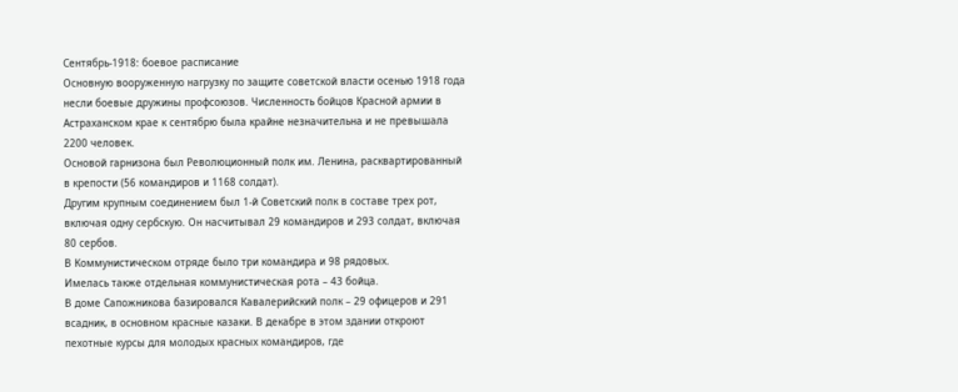Сентябрь-1918: боевое расписание
Основную вооруженную нагрузку по защите советской власти осенью 1918 года несли боевые дружины профсоюзов. Численность бойцов Красной армии в Астраханском крае к сентябрю была крайне незначительна и не превышала 2200 человек.
Основой гарнизона был Революционный полк им. Ленина, расквартированный в крепости (56 командиров и 1168 солдат).
Другим крупным соединением был 1-й Советский полк в составе трех рот, включая одну сербскую. Он насчитывал 29 командиров и 293 солдат, включая 80 сербов.
В Коммунистическом отряде было три командира и 98 рядовых.
Имелась также отдельная коммунистическая рота – 43 бойца.
В доме Сапожникова базировался Кавалерийский полк – 29 офицеров и 291 всадник, в основном красные казаки. В декабре в этом здании откроют пехотные курсы для молодых красных командиров, где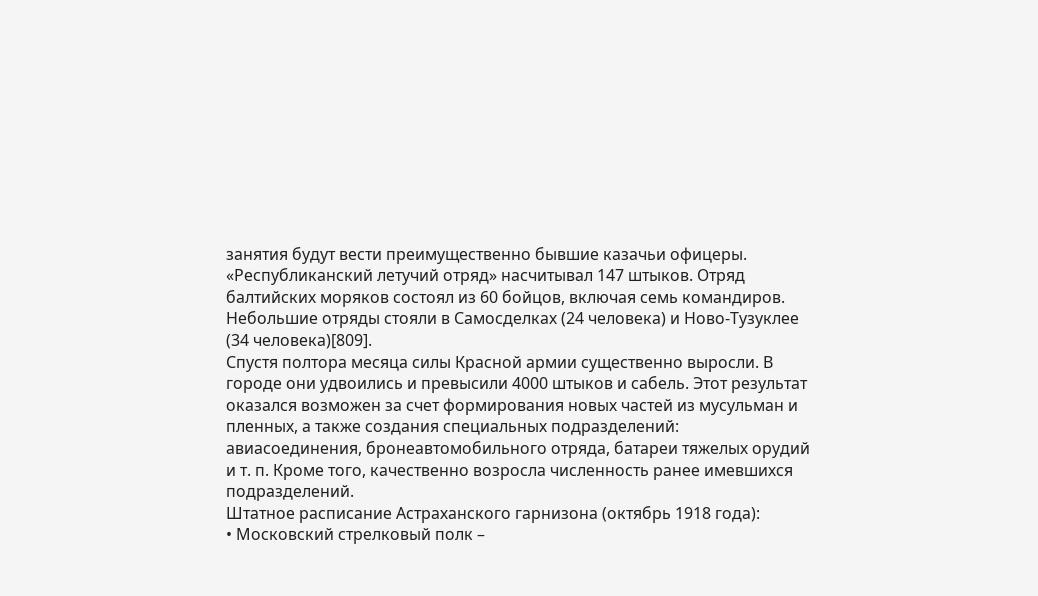занятия будут вести преимущественно бывшие казачьи офицеры.
«Республиканский летучий отряд» насчитывал 147 штыков. Отряд балтийских моряков состоял из 60 бойцов, включая семь командиров.
Небольшие отряды стояли в Самосделках (24 человека) и Ново-Тузуклее (34 человека)[809].
Спустя полтора месяца силы Красной армии существенно выросли. В городе они удвоились и превысили 4000 штыков и сабель. Этот результат оказался возможен за счет формирования новых частей из мусульман и пленных, а также создания специальных подразделений: авиасоединения, бронеавтомобильного отряда, батареи тяжелых орудий и т. п. Кроме того, качественно возросла численность ранее имевшихся подразделений.
Штатное расписание Астраханского гарнизона (октябрь 1918 года):
• Московский стрелковый полк –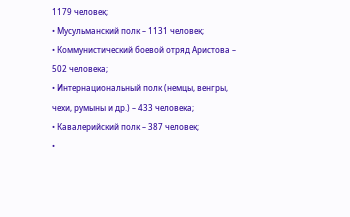1179 человек;
• Мусульманский полк – 1131 человек;
• Коммунистический боевой отряд Аристова – 502 человека;
• Интернациональный полк (немцы, венгры, чехи, румыны и др.) – 433 человека;
• Кавалерийский полк – 387 человек;
•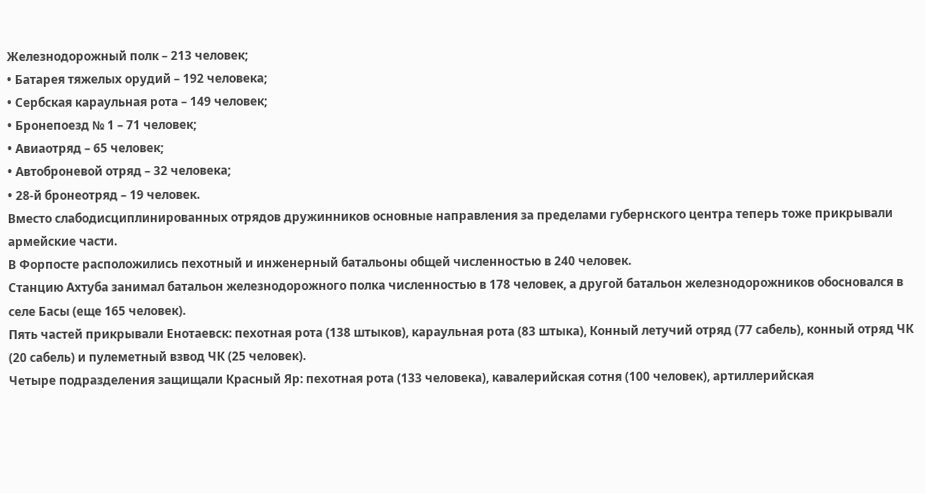Железнодорожный полк – 213 человек;
• Батарея тяжелых орудий – 192 человека;
• Сербская караульная рота – 149 человек;
• Бронепоезд № 1 – 71 человек;
• Авиаотряд – 65 человек;
• Автоброневой отряд – 32 человека;
• 28-й бронеотряд – 19 человек.
Вместо слабодисциплинированных отрядов дружинников основные направления за пределами губернского центра теперь тоже прикрывали армейские части.
В Форпосте расположились пехотный и инженерный батальоны общей численностью в 240 человек.
Станцию Ахтуба занимал батальон железнодорожного полка численностью в 178 человек, а другой батальон железнодорожников обосновался в селе Басы (еще 165 человек).
Пять частей прикрывали Енотаевск: пехотная рота (138 штыков), караульная рота (83 штыка), Конный летучий отряд (77 сабель), конный отряд ЧК (20 сабель) и пулеметный взвод ЧК (25 человек).
Четыре подразделения защищали Красный Яр: пехотная рота (133 человека), кавалерийская сотня (100 человек), артиллерийская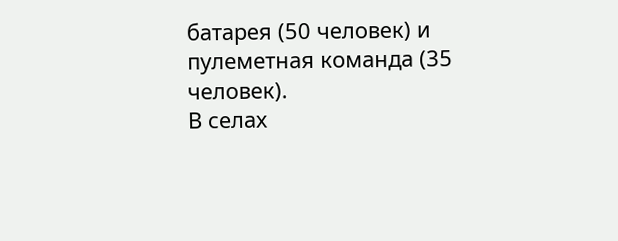батарея (50 человек) и пулеметная команда (35 человек).
В селах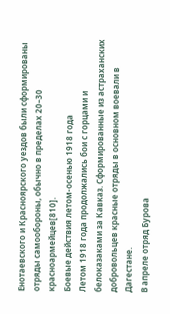Енотаевского и Красноярского уездов были сформированы отряды самообороны, обычно в пределах 20–30 красноармейцев[810].
Боевые действия летом-осенью 1918 года
Летом 1918 года продолжались бои с горцами и белоказаками за Кавказ. Сформированные из астраханских добровольцев красные отряды в основном воевали в Дагестане.
В апреле отряд Бурова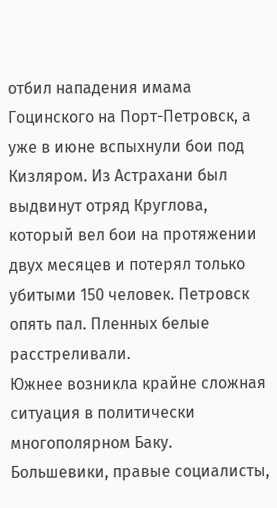отбил нападения имама Гоцинского на Порт-Петровск, а уже в июне вспыхнули бои под Кизляром. Из Астрахани был выдвинут отряд Круглова, который вел бои на протяжении двух месяцев и потерял только убитыми 150 человек. Петровск опять пал. Пленных белые расстреливали.
Южнее возникла крайне сложная ситуация в политически многополярном Баку. Большевики, правые социалисты,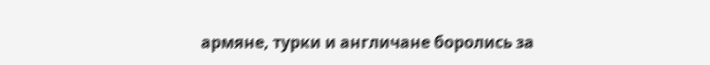армяне, турки и англичане боролись за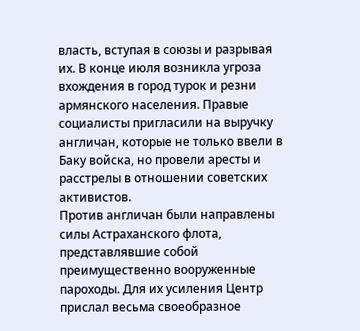власть, вступая в союзы и разрывая их. В конце июля возникла угроза вхождения в город турок и резни армянского населения. Правые социалисты пригласили на выручку англичан, которые не только ввели в Баку войска, но провели аресты и расстрелы в отношении советских активистов.
Против англичан были направлены силы Астраханского флота, представлявшие собой преимущественно вооруженные пароходы. Для их усиления Центр прислал весьма своеобразное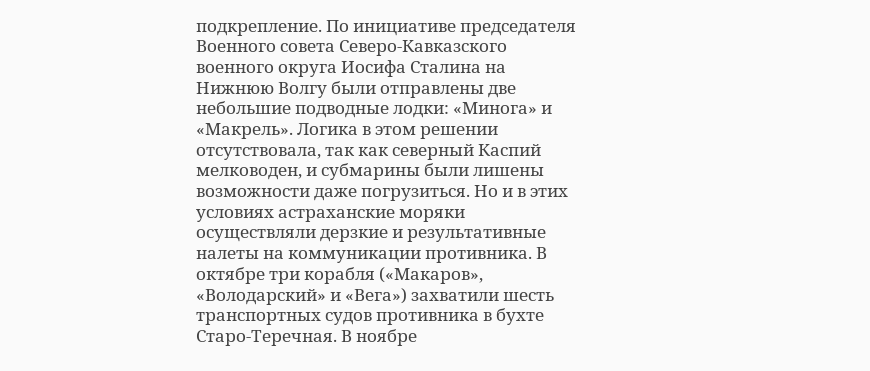подкрепление. По инициативе председателя Военного совета Северо-Кавказского военного округа Иосифа Сталина на Нижнюю Волгу были отправлены две небольшие подводные лодки: «Минога» и «Макрель». Логика в этом решении отсутствовала, так как северный Каспий мелководен, и субмарины были лишены возможности даже погрузиться. Но и в этих условиях астраханские моряки осуществляли дерзкие и результативные налеты на коммуникации противника. В октябре три корабля («Макаров», «Володарский» и «Вега») захватили шесть транспортных судов противника в бухте Старо-Теречная. В ноябре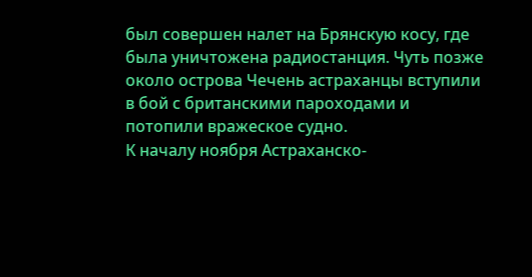был совершен налет на Брянскую косу, где была уничтожена радиостанция. Чуть позже около острова Чечень астраханцы вступили в бой с британскими пароходами и потопили вражеское судно.
К началу ноября Астраханско-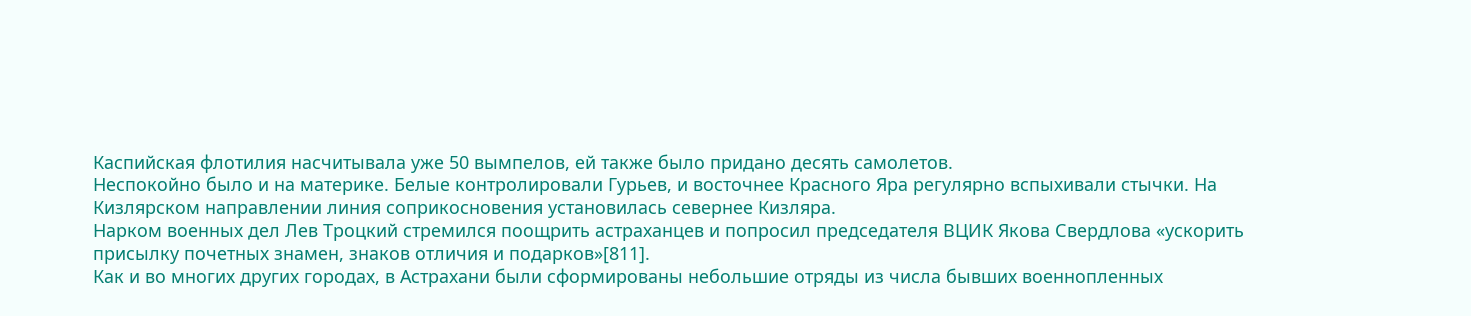Каспийская флотилия насчитывала уже 50 вымпелов, ей также было придано десять самолетов.
Неспокойно было и на материке. Белые контролировали Гурьев, и восточнее Красного Яра регулярно вспыхивали стычки. На Кизлярском направлении линия соприкосновения установилась севернее Кизляра.
Нарком военных дел Лев Троцкий стремился поощрить астраханцев и попросил председателя ВЦИК Якова Свердлова «ускорить присылку почетных знамен, знаков отличия и подарков»[811].
Как и во многих других городах, в Астрахани были сформированы небольшие отряды из числа бывших военнопленных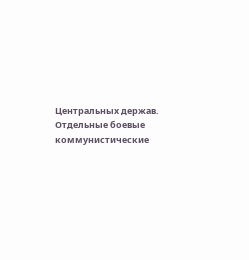Центральных держав. Отдельные боевые коммунистические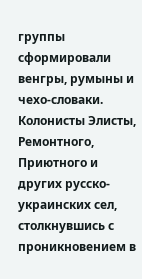группы сформировали венгры, румыны и чехо-словаки. Колонисты Элисты, Ремонтного, Приютного и других русско-украинских сел, столкнувшись с проникновением в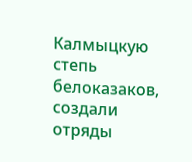Калмыцкую степь белоказаков, создали отряды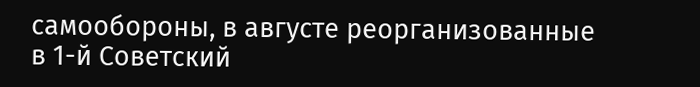самообороны, в августе реорганизованные в 1-й Советский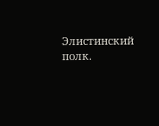Элистинский полк.